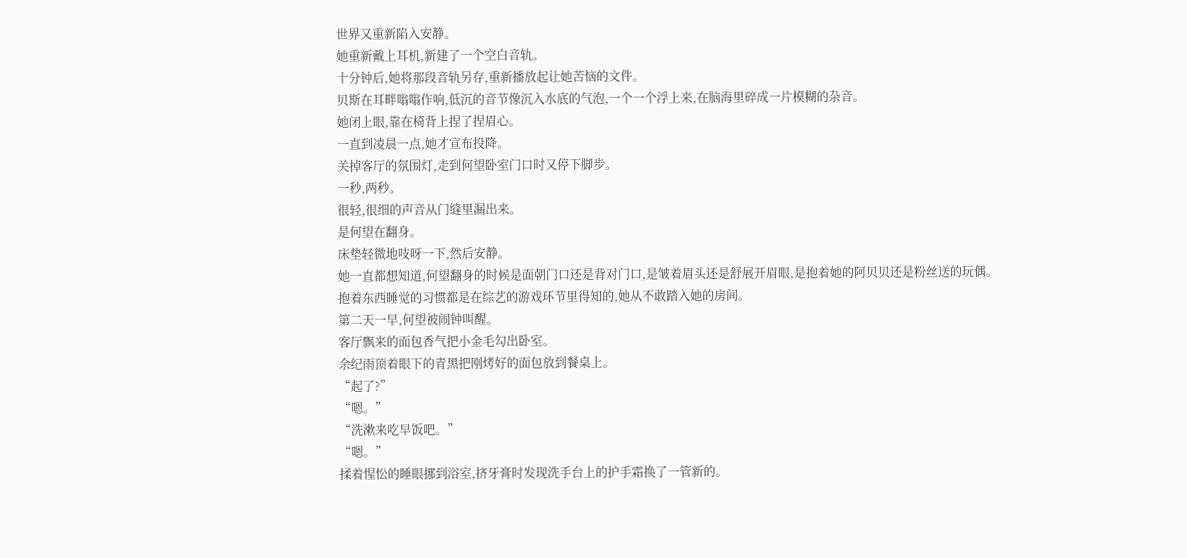世界又重新陷入安静。
她重新戴上耳机,新建了一个空白音轨。
十分钟后,她将那段音轨另存,重新播放起让她苦恼的文件。
贝斯在耳畔嗡嗡作响,低沉的音节像沉入水底的气泡,一个一个浮上来,在脑海里碎成一片模糊的杂音。
她闭上眼,靠在椅背上捏了捏眉心。
一直到凌晨一点,她才宣布投降。
关掉客厅的氛围灯,走到何望卧室门口时又停下脚步。
一秒,两秒。
很轻,很细的声音从门缝里漏出来。
是何望在翻身。
床垫轻微地吱呀一下,然后安静。
她一直都想知道,何望翻身的时候是面朝门口还是背对门口,是皱着眉头还是舒展开眉眼,是抱着她的阿贝贝还是粉丝送的玩偶。
抱着东西睡觉的习惯都是在综艺的游戏环节里得知的,她从不敢踏入她的房间。
第二天一早,何望被闹钟叫醒。
客厅飘来的面包香气把小金毛勾出卧室。
余纪雨顶着眼下的青黑把刚烤好的面包放到餐桌上。
“起了?”
“嗯。”
“洗漱来吃早饭吧。”
“嗯。”
揉着惺忪的睡眼挪到浴室,挤牙膏时发现洗手台上的护手霜换了一管新的。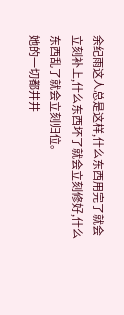余纪雨这人总是这样,什么东西用完了就会立刻补上,什么东西坏了就会立刻修好,什么东西乱了就会立刻归位。
她的一切都井井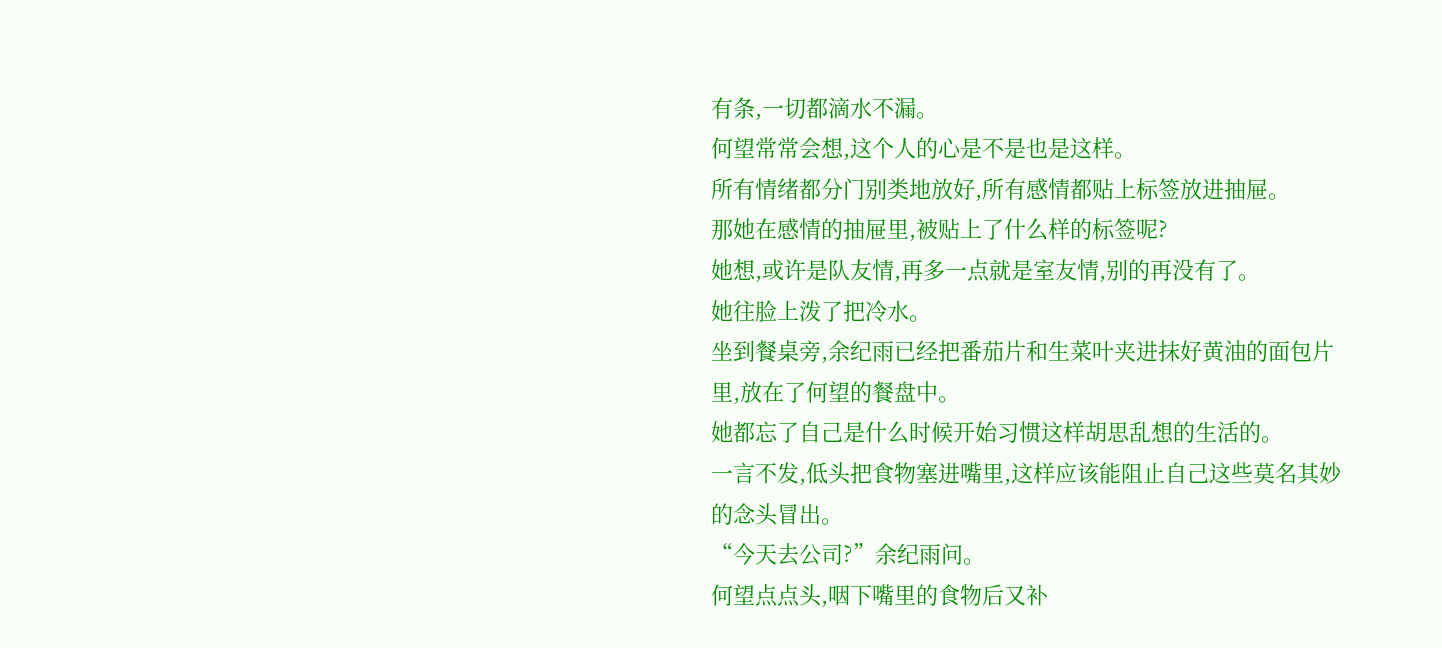有条,一切都滴水不漏。
何望常常会想,这个人的心是不是也是这样。
所有情绪都分门别类地放好,所有感情都贴上标签放进抽屉。
那她在感情的抽屉里,被贴上了什么样的标签呢?
她想,或许是队友情,再多一点就是室友情,别的再没有了。
她往脸上泼了把冷水。
坐到餐桌旁,余纪雨已经把番茄片和生菜叶夹进抹好黄油的面包片里,放在了何望的餐盘中。
她都忘了自己是什么时候开始习惯这样胡思乱想的生活的。
一言不发,低头把食物塞进嘴里,这样应该能阻止自己这些莫名其妙的念头冒出。
“今天去公司?”余纪雨问。
何望点点头,咽下嘴里的食物后又补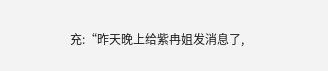充:“昨天晚上给紫冉姐发消息了,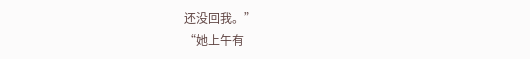还没回我。”
“她上午有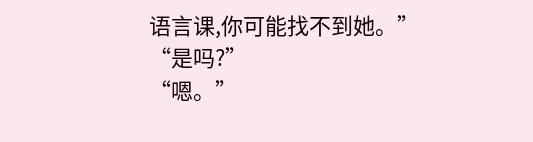语言课,你可能找不到她。”
“是吗?”
“嗯。”